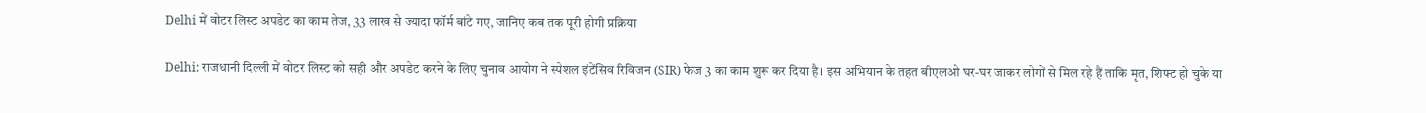Delhi में वोटर लिस्ट अपडेट का काम तेज, 33 लाख से ज्यादा फॉर्म बांटे गए, जानिए कब तक पूरी होगी प्रक्रिया

Delhi: राजधानी दिल्ली में वोटर लिस्ट को सही और अपडेट करने के लिए चुनाव आयोग ने स्पेशल इंटेंसिव रिविजन (SIR) फेज 3 का काम शुरू कर दिया है। इस अभियान के तहत बीएलओ घर-घर जाकर लोगों से मिल रहे हैं ताकि मृत, शिफ्ट हो चुके या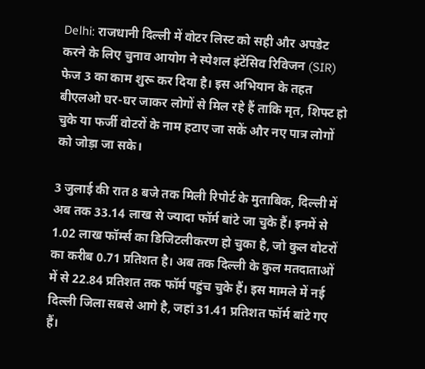Delhi: राजधानी दिल्ली में वोटर लिस्ट को सही और अपडेट करने के लिए चुनाव आयोग ने स्पेशल इंटेंसिव रिविजन (SIR) फेज 3 का काम शुरू कर दिया है। इस अभियान के तहत बीएलओ घर-घर जाकर लोगों से मिल रहे हैं ताकि मृत, शिफ्ट हो चुके या फर्जी वोटरों के नाम हटाए जा सकें और नए पात्र लोगों को जोड़ा जा सके।

3 जुलाई की रात 8 बजे तक मिली रिपोर्ट के मुताबिक, दिल्ली में अब तक 33.14 लाख से ज्यादा फॉर्म बांटे जा चुके हैं। इनमें से 1.02 लाख फॉर्म्स का डिजिटलीकरण हो चुका है, जो कुल वोटरों का करीब 0.71 प्रतिशत है। अब तक दिल्ली के कुल मतदाताओं में से 22.84 प्रतिशत तक फॉर्म पहुंच चुके हैं। इस मामले में नई दिल्ली जिला सबसे आगे है, जहां 31.41 प्रतिशत फॉर्म बांटे गए हैं।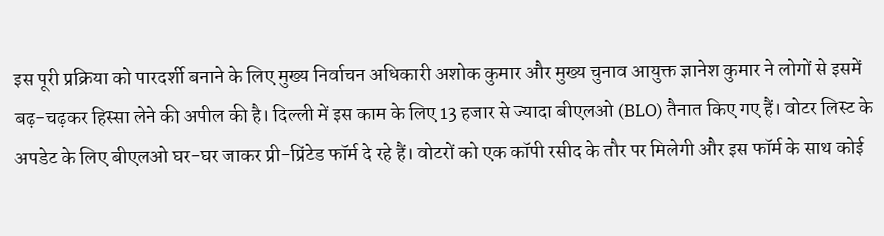इस पूरी प्रक्रिया को पारदर्शी बनाने के लिए मुख्य निर्वाचन अधिकारी अशोक कुमार और मुख्य चुनाव आयुक्त ज्ञानेश कुमार ने लोगों से इसमें बढ़-चढ़कर हिस्सा लेने की अपील की है। दिल्ली में इस काम के लिए 13 हजार से ज्यादा बीएलओ (BLO) तैनात किए गए हैं। वोटर लिस्ट के अपडेट के लिए बीएलओ घर-घर जाकर प्री-प्रिंटेड फॉर्म दे रहे हैं। वोटरों को एक कॉपी रसीद के तौर पर मिलेगी और इस फॉर्म के साथ कोई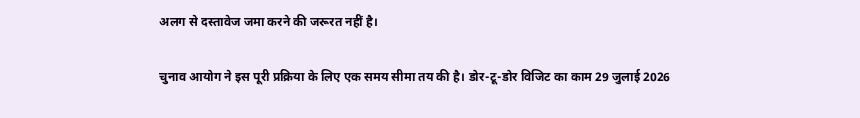अलग से दस्तावेज जमा करने की जरूरत नहीं है।

चुनाव आयोग ने इस पूरी प्रक्रिया के लिए एक समय सीमा तय की है। डोर-टू-डोर विजिट का काम 29 जुलाई 2026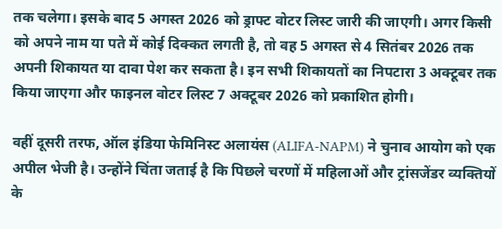तक चलेगा। इसके बाद 5 अगस्त 2026 को ड्राफ्ट वोटर लिस्ट जारी की जाएगी। अगर किसी को अपने नाम या पते में कोई दिक्कत लगती है, तो वह 5 अगस्त से 4 सितंबर 2026 तक अपनी शिकायत या दावा पेश कर सकता है। इन सभी शिकायतों का निपटारा 3 अक्टूबर तक किया जाएगा और फाइनल वोटर लिस्ट 7 अक्टूबर 2026 को प्रकाशित होगी।

वहीं दूसरी तरफ, ऑल इंडिया फेमिनिस्ट अलायंस (ALIFA-NAPM) ने चुनाव आयोग को एक अपील भेजी है। उन्होंने चिंता जताई है कि पिछले चरणों में महिलाओं और ट्रांसजेंडर व्यक्तियों के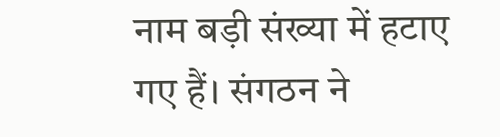नाम बड़ी संख्या में हटाए गए हैं। संगठन ने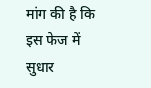मांग की है कि इस फेज में सुधार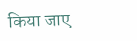किया जाए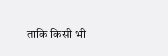ताकि किसी भी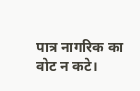पात्र नागरिक का वोट न कटे।